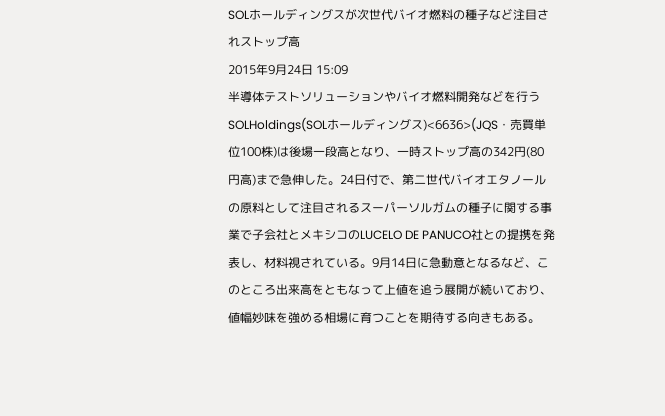SOLホールディングスが次世代バイオ燃料の種子など注目されストップ高
2015年9月24日 15:09
半導体テストソリューションやバイオ燃料開発などを行うSOLHoldings(SOLホールディングス)<6636>(JQS・売買単位100株)は後場一段高となり、一時ストップ高の342円(80円高)まで急伸した。24日付で、第二世代バイオエタノールの原料として注目されるスーパーソルガムの種子に関する事業で子会社とメキシコのLUCELO DE PANUCO社との提携を発表し、材料視されている。9月14日に急動意となるなど、このところ出来高をともなって上値を追う展開が続いており、値幅妙味を強める相場に育つことを期待する向きもある。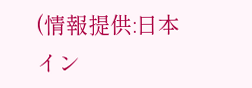(情報提供:日本イン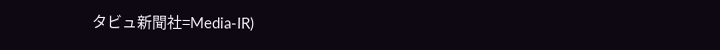タビュ新聞社=Media-IR)